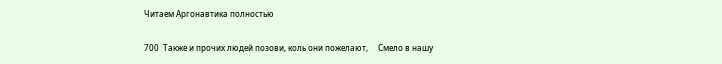Читаем Аргонавтика полностью

700  Также и прочих людей позови, коль они пожелают,     Смело в нашу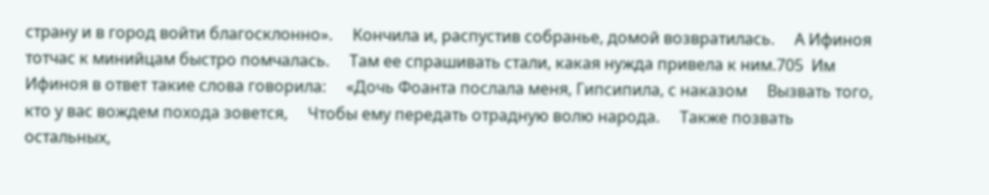страну и в город войти благосклонно».     Кончила и, распустив собранье, домой возвратилась.     А Ифиноя тотчас к минийцам быстро помчалась.     Там ее спрашивать стали, какая нужда привела к ним.705  Им Ифиноя в ответ такие слова говорила:     «Дочь Фоанта послала меня, Гипсипила, с наказом     Вызвать того, кто у вас вождем похода зовется,     Чтобы ему передать отрадную волю народа.     Также позвать остальных,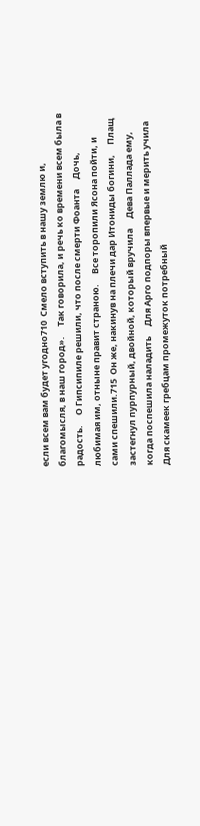если всем вам будет угодно710  Смело вступить в нашу землю и, благомысля, в наш город».     Так говорила, и речь ко времени всем была в радость.     О Гипсипиле решили, что после смерти Фоанта     Дочь, любимая им, отныне правит страною.     Все торопили Ясона пойти, и сами спешили.715  Он же, накинув на плечи дар Итониды богини,     Плащ застегнул пурпурный, двойной, который вручила     Дева Паллада ему, когда поспешила наладить     Для Арго подпоры впервые и мерить учила     Для скамеек гребцам промежуток потребный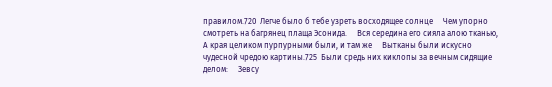правилом.720  Легче было б тебе узреть восходящее солнце     Чем упорно смотреть на багрянец плаща Эсонида.     Вся середина его сияла алою тканью,     А края целиком пурпурными были, и там же     Вытканы были искусно чудесной чредою картины.725  Были средь них киклопы за вечным сидящие делом:     Зевсу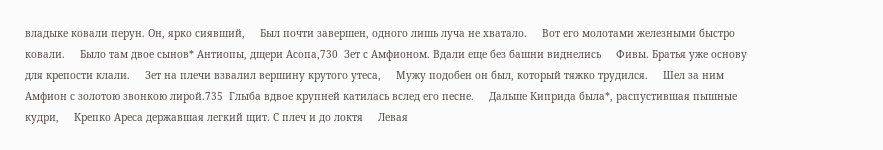владыке ковали перун. Он, ярко сиявший,     Был почти завершен, одного лишь луча не хватало.     Вот его молотами железными быстро ковали.     Было там двое сынов* Антиопы, дщери Асопа,730  Зет с Амфионом. Вдали еще без башни виднелись     Фивы. Братья уже основу для крепости клали.     Зет на плечи взвалил вершину крутого утеса,     Мужу подобен он был, который тяжко трудился.     Шел за ним Амфион с золотою звонкою лирой.735  Глыба вдвое крупней катилась вслед его песне.     Дальше Киприда была*, распустившая пышные кудри,     Крепко Ареса державшая легкий щит. С плеч и до локтя     Левая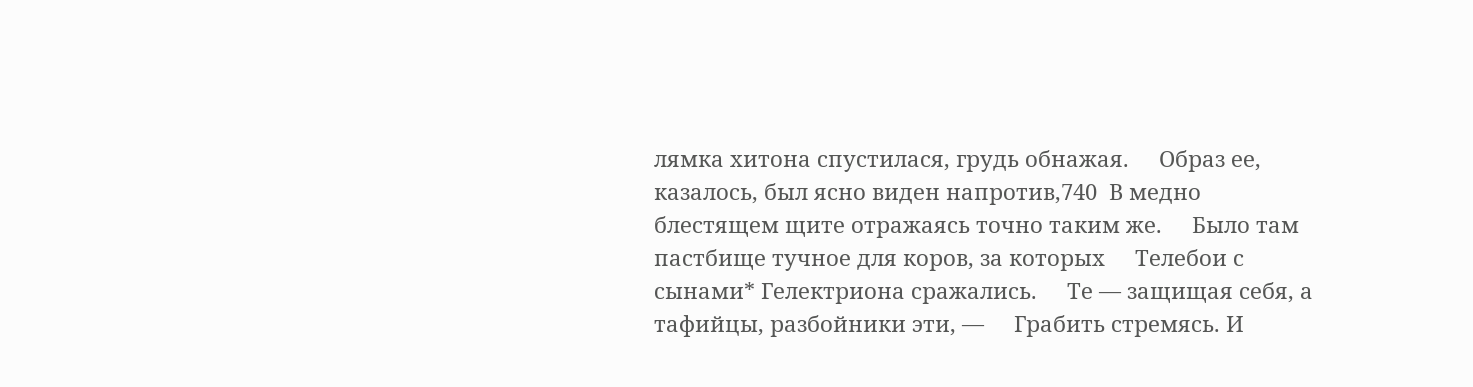лямка хитона спустилася, грудь обнажая.     Образ ее, казалось, был ясно виден напротив,740  В медно блестящем щите отражаясь точно таким же.     Было там пастбище тучное для коров, за которых     Телебои с сынами* Гелектриона сражались.     Те — защищая себя, а тафийцы, разбойники эти, —     Грабить стремясь. И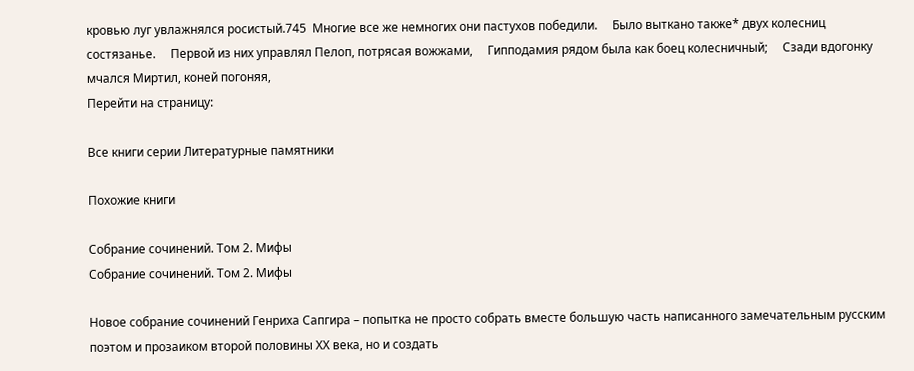кровью луг увлажнялся росистый.745  Многие все же немногих они пастухов победили.     Было выткано также* двух колесниц состязанье.     Первой из них управлял Пелоп, потрясая вожжами,     Гипподамия рядом была как боец колесничный;     Сзади вдогонку мчался Миртил, коней погоняя,
Перейти на страницу:

Все книги серии Литературные памятники

Похожие книги

Собрание сочинений. Том 2. Мифы
Собрание сочинений. Том 2. Мифы

Новое собрание сочинений Генриха Сапгира – попытка не просто собрать вместе большую часть написанного замечательным русским поэтом и прозаиком второй половины ХX века, но и создать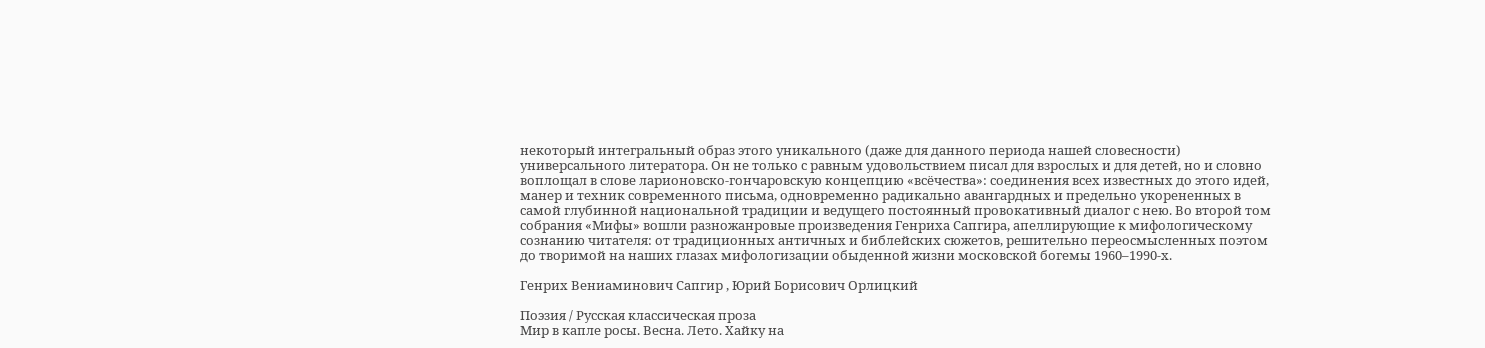некоторый интегральный образ этого уникального (даже для данного периода нашей словесности) универсального литератора. Он не только с равным удовольствием писал для взрослых и для детей, но и словно воплощал в слове ларионовско-гончаровскую концепцию «всёчества»: соединения всех известных до этого идей, манер и техник современного письма, одновременно радикально авангардных и предельно укорененных в самой глубинной национальной традиции и ведущего постоянный провокативный диалог с нею. Во второй том собрания «Мифы» вошли разножанровые произведения Генриха Сапгира, апеллирующие к мифологическому сознанию читателя: от традиционных античных и библейских сюжетов, решительно переосмысленных поэтом до творимой на наших глазах мифологизации обыденной жизни московской богемы 1960–1990‐х.

Генрих Вениаминович Сапгир , Юрий Борисович Орлицкий

Поэзия / Русская классическая проза
Мир в капле росы. Весна. Лето. Хайку на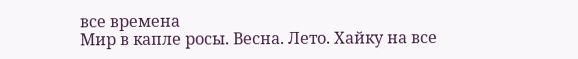все времена
Мир в капле росы. Весна. Лето. Хайку на все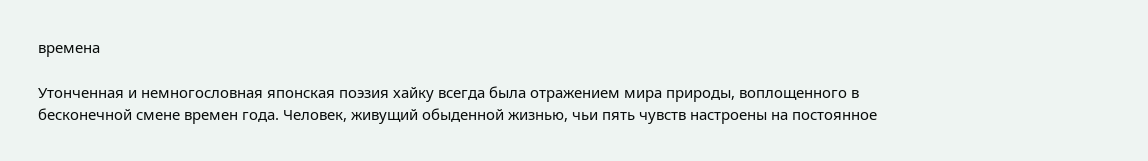времена

Утонченная и немногословная японская поэзия хайку всегда была отражением мира природы, воплощенного в бесконечной смене времен года. Человек, живущий обыденной жизнью, чьи пять чувств настроены на постоянное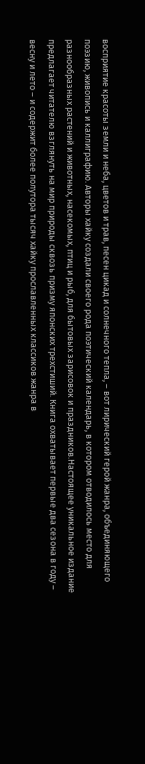восприятие красоты земли и неба, цветов и трав, песен цикад и солнечного тепла, – вот лирический герой жанра, объединяющего поэзию, живопись и каллиграфию. Авторы хайку создали своего рода поэтический календарь, в котором отводилось место для разнообразных растений и животных, насекомых, птиц и рыб, для бытовых зарисовок и праздников.Настоящее уникальное издание предлагает читателю взглянуть на мир природы сквозь призму японских трехстиший. Книга охватывает первые два сезона в году – весну и лето – и содержит более полутора тысяч хайку прославленных классиков жанра в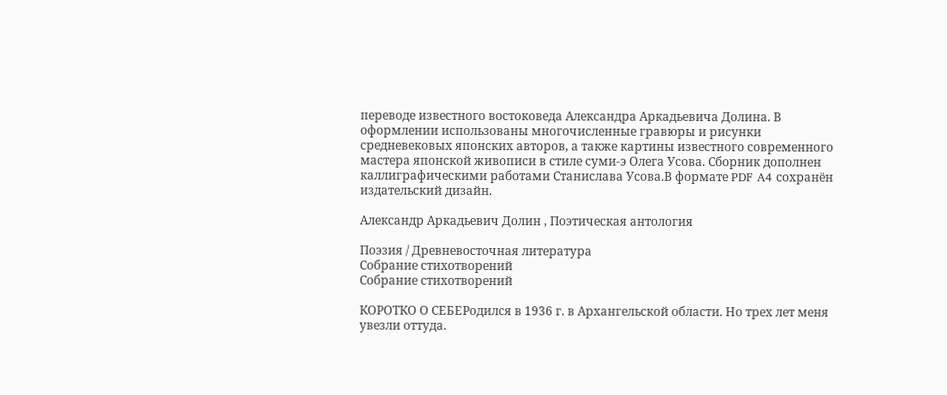переводе известного востоковеда Александра Аркадьевича Долина. В оформлении использованы многочисленные гравюры и рисунки средневековых японских авторов, а также картины известного современного мастера японской живописи в стиле суми-э Олега Усова. Сборник дополнен каллиграфическими работами Станислава Усова.В формате PDF A4 сохранён издательский дизайн.

Александр Аркадьевич Долин , Поэтическая антология

Поэзия / Древневосточная литература
Собрание стихотворений
Собрание стихотворений

КОРОТКО О СЕБЕРодился в 1936 г. в Архангельской области. Но трех лет меня увезли оттуда.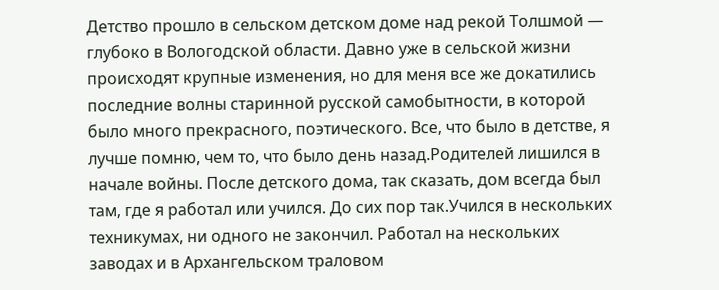Детство прошло в сельском детском доме над рекой Толшмой — глубоко в Вологодской области. Давно уже в сельской жизни происходят крупные изменения, но для меня все же докатились последние волны старинной русской самобытности, в которой было много прекрасного, поэтического. Все, что было в детстве, я лучше помню, чем то, что было день назад.Родителей лишился в начале войны. После детского дома, так сказать, дом всегда был там, где я работал или учился. До сих пор так.Учился в нескольких техникумах, ни одного не закончил. Работал на нескольких заводах и в Архангельском траловом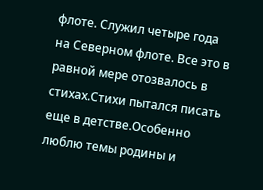флоте. Служил четыре года на Северном флоте. Все это в равной мере отозвалось в стихах.Стихи пытался писать еще в детстве.Особенно люблю темы родины и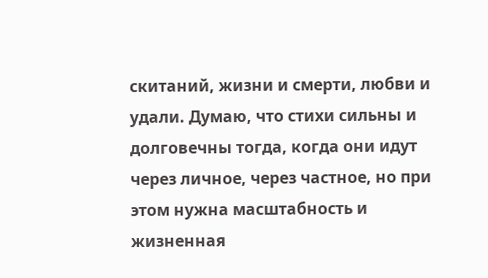скитаний, жизни и смерти, любви и удали. Думаю, что стихи сильны и долговечны тогда, когда они идут через личное, через частное, но при этом нужна масштабность и жизненная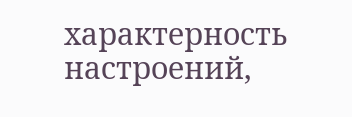характерность настроений,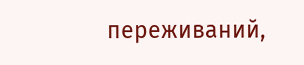переживаний,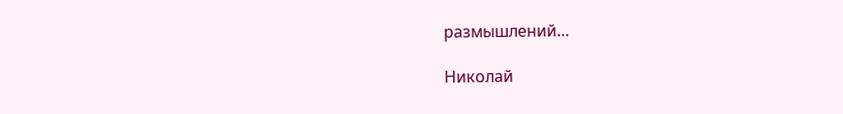размышлений…

Николай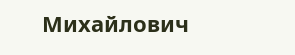Михайлович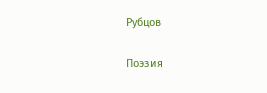Рубцов

Поэзия